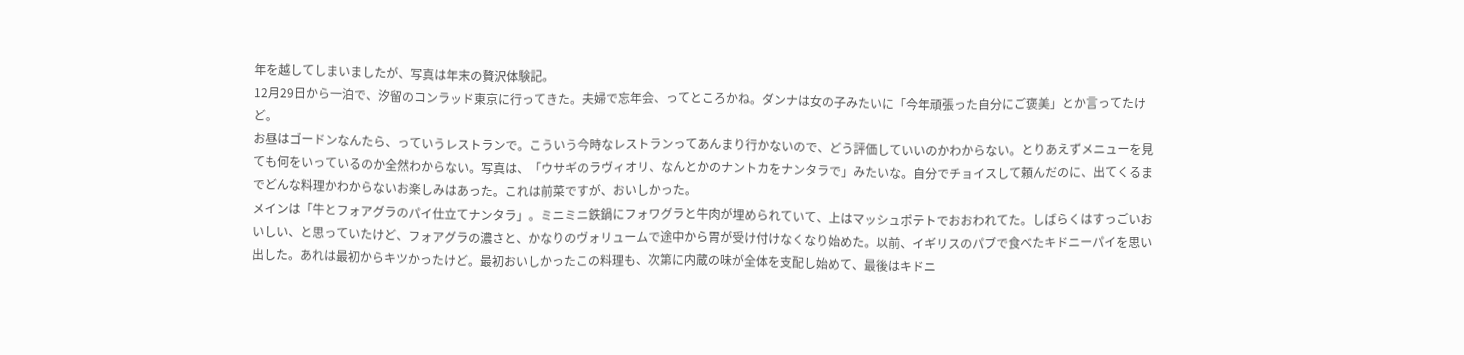年を越してしまいましたが、写真は年末の贅沢体験記。
12月29日から一泊で、汐留のコンラッド東京に行ってきた。夫婦で忘年会、ってところかね。ダンナは女の子みたいに「今年頑張った自分にご褒美」とか言ってたけど。
お昼はゴードンなんたら、っていうレストランで。こういう今時なレストランってあんまり行かないので、どう評価していいのかわからない。とりあえずメニューを見ても何をいっているのか全然わからない。写真は、「ウサギのラヴィオリ、なんとかのナントカをナンタラで」みたいな。自分でチョイスして頼んだのに、出てくるまでどんな料理かわからないお楽しみはあった。これは前菜ですが、おいしかった。
メインは「牛とフォアグラのパイ仕立てナンタラ」。ミニミニ鉄鍋にフォワグラと牛肉が埋められていて、上はマッシュポテトでおおわれてた。しばらくはすっごいおいしい、と思っていたけど、フォアグラの濃さと、かなりのヴォリュームで途中から胃が受け付けなくなり始めた。以前、イギリスのパブで食べたキドニーパイを思い出した。あれは最初からキツかったけど。最初おいしかったこの料理も、次第に内蔵の味が全体を支配し始めて、最後はキドニ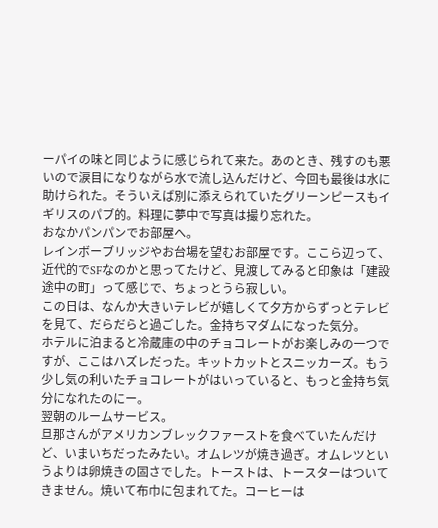ーパイの味と同じように感じられて来た。あのとき、残すのも悪いので涙目になりながら水で流し込んだけど、今回も最後は水に助けられた。そういえば別に添えられていたグリーンピースもイギリスのパブ的。料理に夢中で写真は撮り忘れた。
おなかパンパンでお部屋へ。
レインボーブリッジやお台場を望むお部屋です。ここら辺って、近代的でSFなのかと思ってたけど、見渡してみると印象は「建設途中の町」って感じで、ちょっとうら寂しい。
この日は、なんか大きいテレビが嬉しくて夕方からずっとテレビを見て、だらだらと過ごした。金持ちマダムになった気分。
ホテルに泊まると冷蔵庫の中のチョコレートがお楽しみの一つですが、ここはハズレだった。キットカットとスニッカーズ。もう少し気の利いたチョコレートがはいっていると、もっと金持ち気分になれたのにー。
翌朝のルームサービス。
旦那さんがアメリカンブレックファーストを食べていたんだけど、いまいちだったみたい。オムレツが焼き過ぎ。オムレツというよりは卵焼きの固さでした。トーストは、トースターはついてきません。焼いて布巾に包まれてた。コーヒーは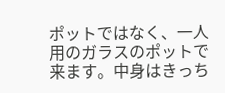ポットではなく、一人用のガラスのポットで来ます。中身はきっち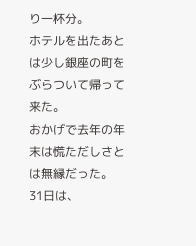り一杯分。
ホテルを出たあとは少し銀座の町をぶらついて帰って来た。
おかげで去年の年末は慌ただしさとは無縁だった。
31日は、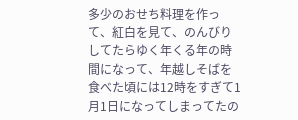多少のおせち料理を作って、紅白を見て、のんびりしてたらゆく年くる年の時間になって、年越しそばを食べた頃には12時をすぎて1月1日になってしまってたの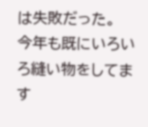は失敗だった。
今年も既にいろいろ縫い物をしてます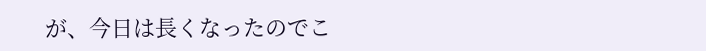が、今日は長くなったのでこ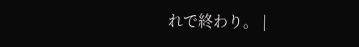れで終わり。 |